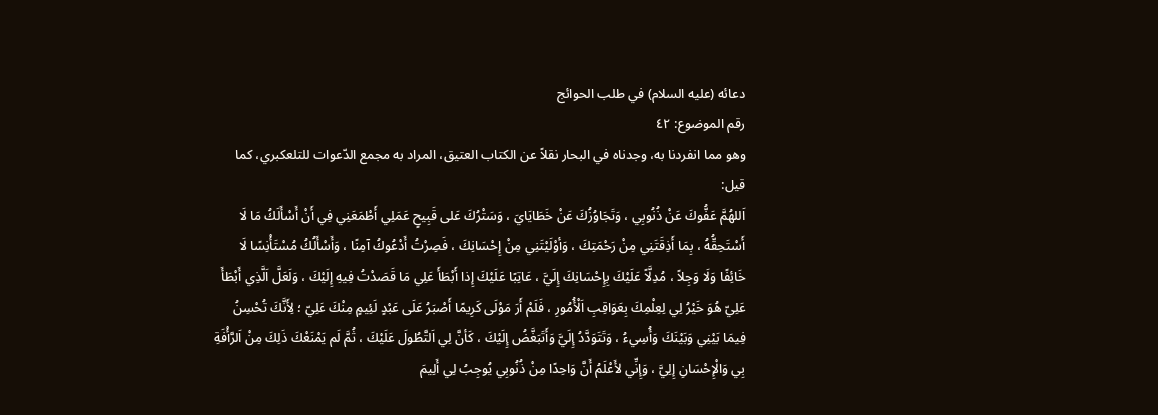دعائه (عليه السلام) في طلب الحوائج
رقم الموضوع: ٤٢
وهو مما انفردنا به، وجدناه في البحار نقلاً عن الكتاب العتيق، المراد به مجمع الدّعوات للتلعكبري، كما قيل:
اَللهُمَّ عَفُّوكَ عَنْ ذُنُوبِي ، وَتَجَاوُزُكَ عَنْ خَطَايَايَ ، وَسَتْرُكَ عَلى قَبِيحٍ عَمَلِي أَطْمَعَنِي فِي أَنْ أَسْأَلَكُ مَا لَا أَسْتَحِقُّهُ ، بِمَا أَذِقَتَنِي مِنْ رَحْمَتِكَ ، وَأوْلَيْتَنِي مِنْ إِحْسَانِكَ ، فَصِرْتُ أَدْعُوكُ آمِنًا ، وَأَسْأَلُكُ مُسْتَأْنِسًا لَا خَائِفًا وَلَا وَجِلاً ، مُدِلَّاً عَلَيْكَ بِإِحْسَانِكَ إِلَيَّ ، عَاتِبًا عَلَيْكَ إِذا أَبْطَأَ عَلِي مَا قَصَدْتُ فِيهِ إِلَيْكَ ، وَلَعَلَّ اَلَّذِي أَبْطَأَ عَلِيّ هُوَ خَيْرُ لِي لِعِلْمِكَ بِعَوَاقِبِ اَلْأُمُورِ ، فَلَمْ أَرَ مَوْلَى كَرِيمًا أَصْبَرُ عَلَى عَبْدٍ لَئِيمٍ مِنْكَ عَلِيّ ؛ لِأَنَّكَ تُحْسِنُ فِيمَا بَيْنِي وَبَيْنَكَ وَأُسِيءُ ، وَتَتَوَدَّدُ إِلَيَّ وَأَتَبَغَّضُ إِلَيْكَ ، كَأنَّ لِي اَلتَّطُولَ عَلَيْكَ ، ثُمَّ لَم يَمْنَعْكَ ذَلِكَ مِنْ اَلرَّأْفَةِ بِي وَالْإِحْسَانِ إِلِيَّ ، وَإِنِّي لأَعْلَمُ أَنَّ وَاحِدًا مِنْ ذُنُوبِي يُوجِبُ لِي أَلِيمَ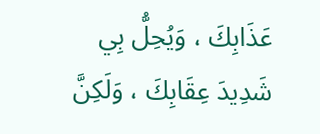عَذَابِكَ ، وَيُحِلُّ بِي شَدِيدَ عِقَابِكَ ، وَلَكِنَّ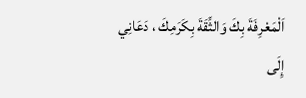اَلْمَعْرِفَةَ بِكَ وَالثِّقَةَ بِكَرَمِكَ ، دَعَانِي إِلَى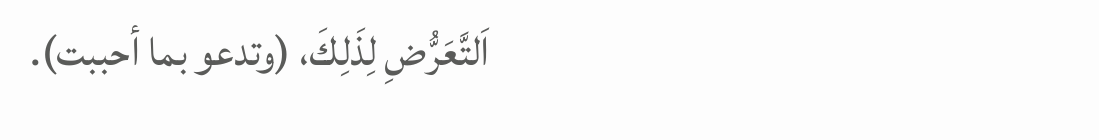اَلتَّعَرُّضِ لِذَلِكَ، (وتدعو بما أحببت).